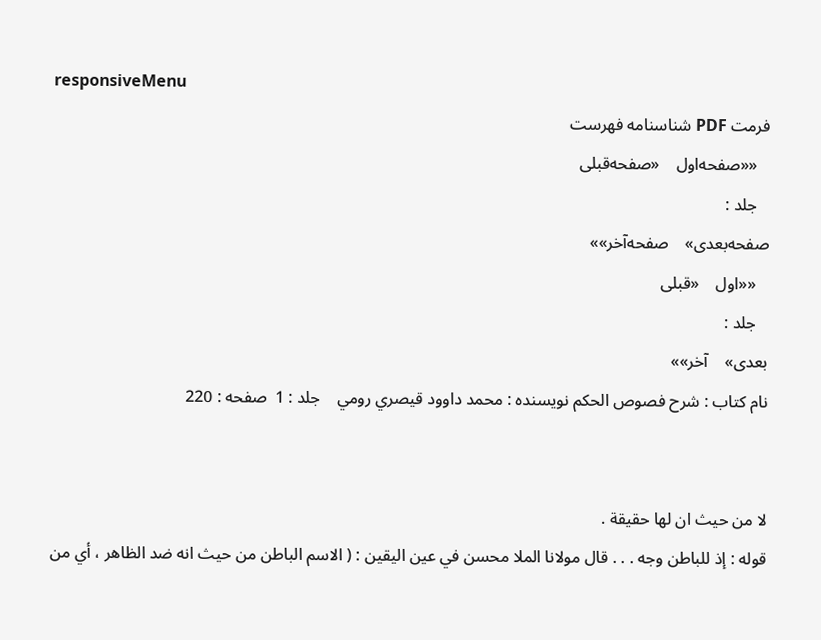responsiveMenu
فرمت PDF شناسنامه فهرست
   ««صفحه‌اول    «صفحه‌قبلی
   جلد :
صفحه‌بعدی»    صفحه‌آخر»»
   ««اول    «قبلی
   جلد :
بعدی»    آخر»»
نام کتاب : شرح فصوص الحكم نویسنده : محمد داوود قيصري رومي    جلد : 1  صفحه : 220


لا من حيث ان لها حقيقة .
قوله : إذ للباطن وجه . . . قال مولانا الملا محسن في عين اليقين : ( الاسم الباطن من حيث انه ضد الظاهر ، أي من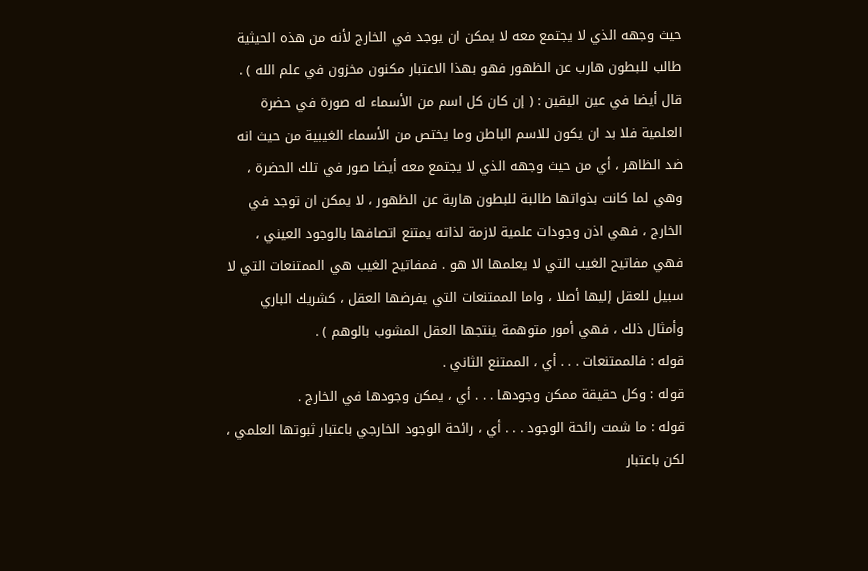حيث وجهه الذي لا يجتمع معه لا يمكن ان يوجد في الخارج لأنه من هذه الحيثية طالب للبطون هارب عن الظهور فهو بهذا الاعتبار مكنون مخزون في علم الله ) .
قال أيضا في عين اليقين : ( إن كان كل اسم من الأسماء له صورة في حضرة العلمية فلا بد ان يكون للاسم الباطن وما يختص من الأسماء الغيبية من حيث انه ضد الظاهر ، أي من حيث وجهه الذي لا يجتمع معه أيضا صور في تلك الحضرة ، وهي لما كانت بذواتها طالبة للبطون هاربة عن الظهور ، لا يمكن ان توجد في الخارج ، فهي اذن وجودات علمية لازمة لذاته يمتنع اتصافها بالوجود العيني ، فهي مفاتيح الغيب التي لا يعلمها الا هو . فمفاتيح الغيب هي الممتنعات التي لا سبيل للعقل إليها أصلا ، واما الممتنعات التي يفرضها العقل ، كشريك الباري وأمثال ذلك ، فهي أمور متوهمة ينتجها العقل المشوب بالوهم ) .
قوله : فالممتنعات . . . أي ، الممتنع الثاني .
قوله : وكل حقيقة ممكن وجودها . . . أي ، يمكن وجودها في الخارج .
قوله : ما شمت رائحة الوجود . . . أي ، رائحة الوجود الخارجي باعتبار ثبوتها العلمي ، لكن باعتبار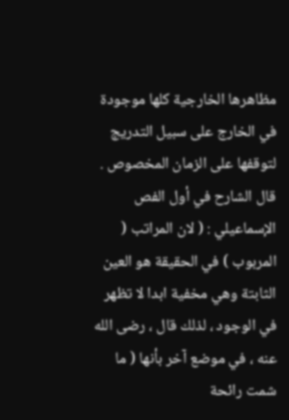مظاهرها الخارجية كلها موجودة في الخارج على سبيل التدريج لتوقفها على الزمان المخصوص .
قال الشارح في أول الفص الإسماعيلي : ( لان المراتب ( المربوب ) في الحقيقة هو العين الثابتة وهي مخفية ابدا لا تظهر في الوجود ، لذلك قال ، رضى الله عنه ، في موضع آخر بأنها ( ما شمت رائحة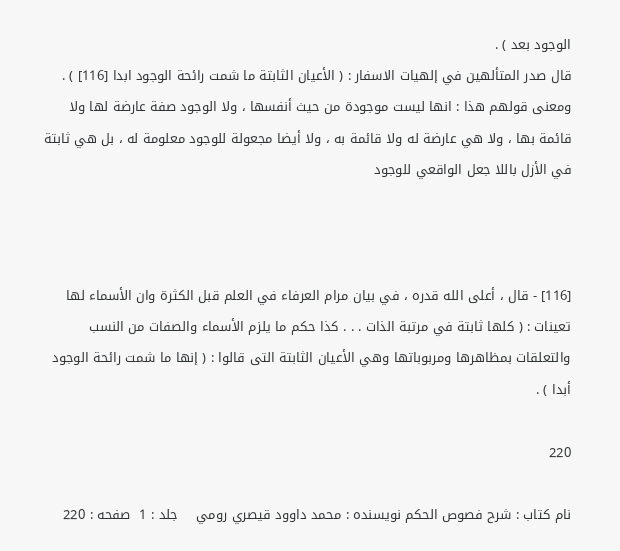الوجود بعد ) .
قال صدر المتألهين في إلهيات الاسفار : ( الأعيان الثابتة ما شمت رائحة الوجود ابدا [116] ) . ومعنى قولهم هذا : انها ليست موجودة من حيث أنفسها ، ولا الوجود صفة عارضة لها ولا قائمة بها ، ولا هي عارضة له ولا قائمة به ، ولا أيضا مجعولة للوجود معلومة له ، بل هي ثابتة في الأزل باللا جعل الواقعي للوجود



[116] - قال ، أعلى الله قدره ، في بيان مرام العرفاء في العلم قبل الكثرة وان الأسماء لها تعينات : ( كلها ثابتة في مرتبة الذات . . . كذا حكم ما يلزم الأسماء والصفات من النسب والتعلقات بمظاهرها ومربوباتها وهي الأعيان الثابتة التى قالوا : ( إنها ما شمت رائحة الوجود أبدا ) .

220

نام کتاب : شرح فصوص الحكم نویسنده : محمد داوود قيصري رومي    جلد : 1  صفحه : 220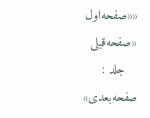««صفحه‌اول    «صفحه‌قبلی
   جلد :
صفحه‌بعدی»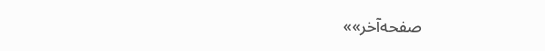صفحه‌آخر»»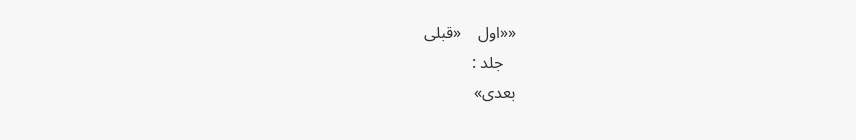««اول    «قبلی
   جلد :
بعدی»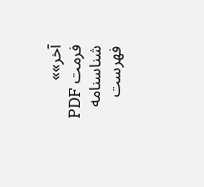آخر»»
فرمت PDF شناسنامه فهرست